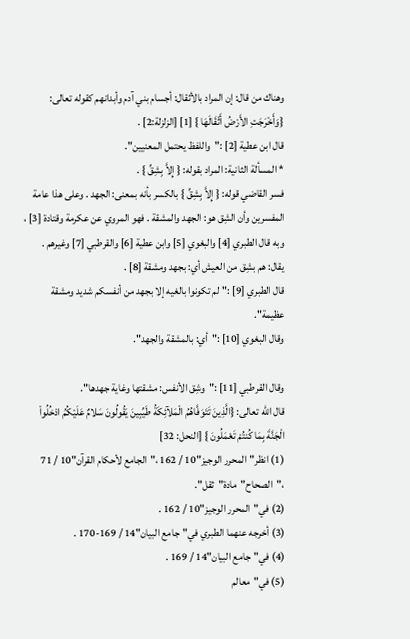وهناك من قال: إن المراد بالأثقال: أجسام بني آدم وأبدانهم كقوله تعالى: {وَأَخْرَجَتِ الأَرْضُ أَثْقَالَهَا } [1] [الزلزلة:2] .
قال ابن عطية [2] :"واللفظ يحتمل المعنيين".
* المسألة الثانية: المراد بقوله: { إِلاَّ بِشِقِّ } .
فسر القاضي قوله: { إِلاَّ بِشِقِّ } بالكسر بأنه بمعنى: الجهد . وعلى هذا عامة المفسرين وأن الشِق هو: الجهد والمشقة . فهو المروي عن عكرمة وقتادة [3] ، وبه قال الطبري [4] والبغوي [5] وابن عطية [6] والقرطبي [7] وغيرهم .
يقال: هم بشِق من العيش أي: بجهد ومشقة [8] .
قال الطبري [9] :"لم تكونوا بالغيه إلا بجهد من أنفسكم شديد ومشقة عظيمة".
وقال البغوي [10] :"أي: بالمشقة والجهد".

وقال القرطبي [11] :"وشِق الأنفس: مشقتها وغاية جهدها".
قال الله تعالى: {الَّذِينَ تَتَوَفَّاهُمُ الْمَلآئِكَةُ طَيِّبِينَ يَقُولُونَ سَلامٌ عَلَيْكُمُ ادْخُلُواْ الْجَنَّةَ بِمَا كُنتُمْ تَعْمَلُونَ } [النحل: 32]
(1) انظر"المحرر الوجيز"10 / 162 ،"الجامع لأحكام القرآن"10 / 71 ،"الصحاح"مادة"ثقل".
(2) في"المحرر الوجيز"10 / 162 .
(3) أخرجه عنهما الطبري في"جامع البيان"14 / 169-170 .
(4) في"جامع البيان"14 / 169 .
(5) في"معالم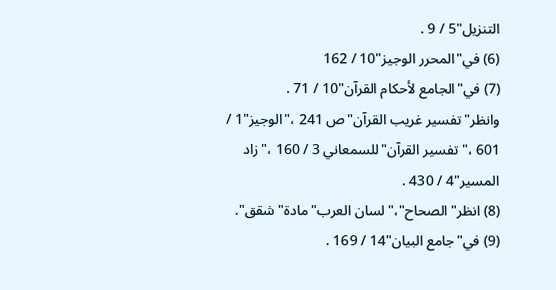التنزيل"5 / 9 .
(6) في"المحرر الوجيز"10 / 162
(7) في"الجامع لأحكام القرآن"10 / 71 . وانظر"تفسير غريب القرآن"ص 241 ،"الوجيز"1 / 601 ،"تفسير القرآن"للسمعاني 3 / 160 ،"زاد المسير"4 / 430 .
(8) انظر"الصحاح"،"لسان العرب"مادة"شقق".
(9) في"جامع البيان"14 / 169 .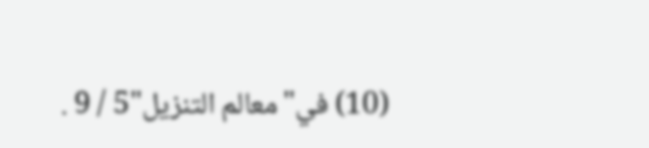(10) في"معالم التنزيل"5 / 9 .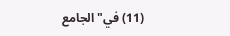(11) في"الجامع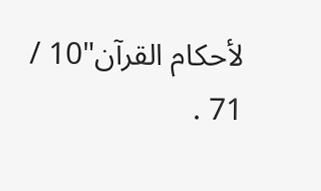لأحكام القرآن"10 / 71 .